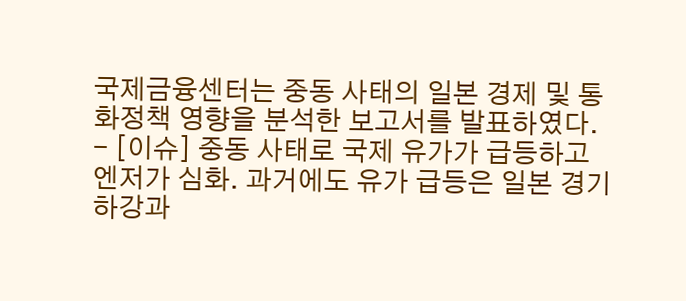국제금융센터는 중동 사태의 일본 경제 및 통화정책 영향을 분석한 보고서를 발표하였다.
- [이슈] 중동 사태로 국제 유가가 급등하고 엔저가 심화. 과거에도 유가 급등은 일본 경기 하강과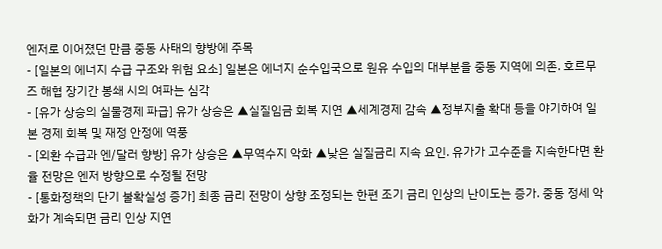엔저로 이어졌던 만큼 중동 사태의 향방에 주목
- [일본의 에너지 수급 구조와 위험 요소] 일본은 에너지 순수입국으로 원유 수입의 대부분을 중동 지역에 의존. 호르무즈 해협 장기간 봉쇄 시의 여파는 심각
- [유가 상승의 실물경제 파급] 유가 상승은 ▲실질임금 회복 지연 ▲세계경제 감속 ▲정부지출 확대 등을 야기하여 일본 경제 회복 및 재정 안정에 역풍
- [외환 수급과 엔/달러 향방] 유가 상승은 ▲무역수지 악화 ▲낮은 실질금리 지속 요인. 유가가 고수준을 지속한다면 환율 전망은 엔저 방향으로 수정될 전망
- [통화정책의 단기 불확실성 증가] 최종 금리 전망이 상향 조정되는 한편 조기 금리 인상의 난이도는 증가. 중동 정세 악화가 계속되면 금리 인상 지연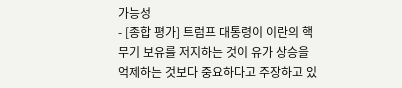가능성
- [종합 평가] 트럼프 대통령이 이란의 핵무기 보유를 저지하는 것이 유가 상승을 억제하는 것보다 중요하다고 주장하고 있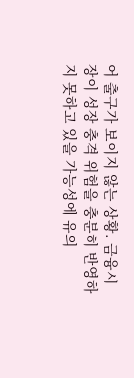어 출구가 보이지 않는 상황. 금융시장이 성장 충격 위험을 충분히 반영하지 못하고 있을 가능성에 유의